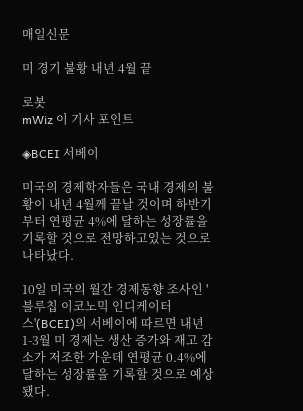매일신문

미 경기 불황 내년 4월 끝

로봇
mWiz 이 기사 포인트

◈BCEI 서베이

미국의 경제학자들은 국내 경제의 불황이 내년 4월께 끝날 것이며 하반기부터 연평균 4%에 달하는 성장률을 기록할 것으로 전망하고있는 것으로 나타났다.

10일 미국의 월간 경제동향 조사인 '블루칩 이코노믹 인디케이터스'(BCEI)의 서베이에 따르면 내년 1-3월 미 경제는 생산 증가와 재고 감소가 저조한 가운데 연평균 0.4%에 달하는 성장률을 기록할 것으로 예상됐다.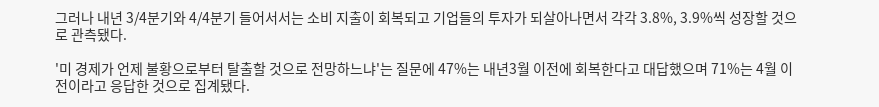그러나 내년 3/4분기와 4/4분기 들어서서는 소비 지출이 회복되고 기업들의 투자가 되살아나면서 각각 3.8%, 3.9%씩 성장할 것으로 관측됐다.

'미 경제가 언제 불황으로부터 탈출할 것으로 전망하느냐'는 질문에 47%는 내년3월 이전에 회복한다고 대답했으며 71%는 4월 이전이라고 응답한 것으로 집계됐다.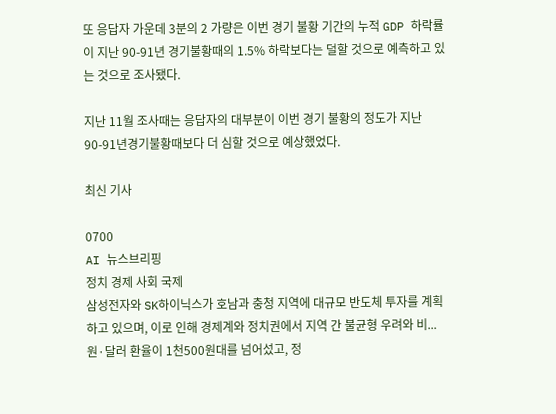또 응답자 가운데 3분의 2 가량은 이번 경기 불황 기간의 누적 GDP 하락률이 지난 90-91년 경기불황때의 1.5% 하락보다는 덜할 것으로 예측하고 있는 것으로 조사됐다.

지난 11월 조사때는 응답자의 대부분이 이번 경기 불황의 정도가 지난 90-91년경기불황때보다 더 심할 것으로 예상했었다.

최신 기사

0700
AI 뉴스브리핑
정치 경제 사회 국제
삼성전자와 SK하이닉스가 호남과 충청 지역에 대규모 반도체 투자를 계획하고 있으며, 이로 인해 경제계와 정치권에서 지역 간 불균형 우려와 비...
원·달러 환율이 1천500원대를 넘어섰고, 정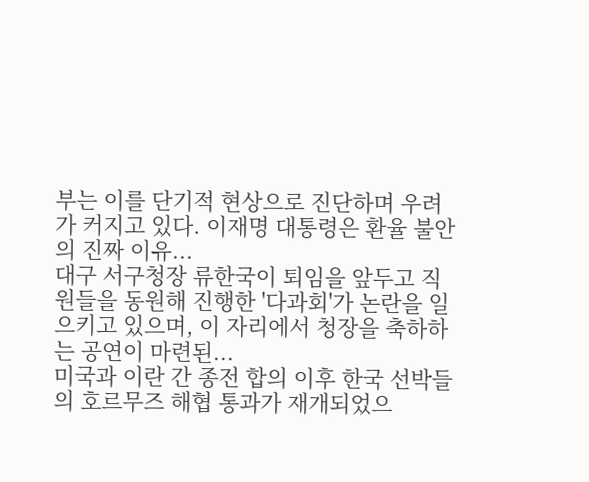부는 이를 단기적 현상으로 진단하며 우려가 커지고 있다. 이재명 대통령은 환율 불안의 진짜 이유...
대구 서구청장 류한국이 퇴임을 앞두고 직원들을 동원해 진행한 '다과회'가 논란을 일으키고 있으며, 이 자리에서 청장을 축하하는 공연이 마련된...
미국과 이란 간 종전 합의 이후 한국 선박들의 호르무즈 해협 통과가 재개되었으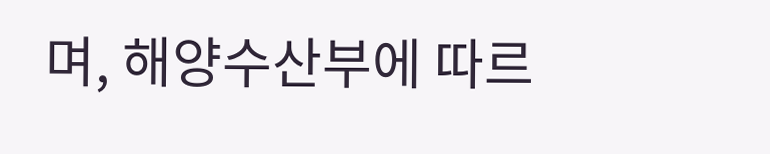며, 해양수산부에 따르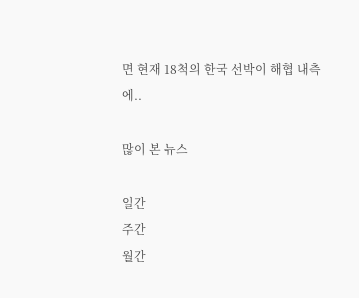면 현재 18척의 한국 선박이 해협 내측에..

많이 본 뉴스

일간
주간
월간